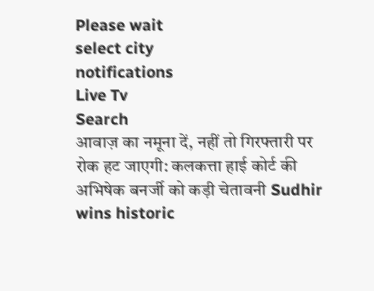Please wait
select city
notifications
Live Tv
Search
आवाज़ का नमूना दें, नहीं तो गिरफ्तारी पर रोक हट जाएगी: कलकत्ता हाई कोर्ट की अभिषेक बनर्जी को कड़ी चेतावनी Sudhir wins historic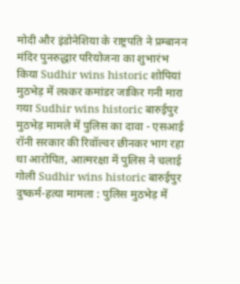मोदी और इंडोनेशिया के राष्ट्रपति ने प्रम्बानन मंदिर पुनरुद्धार परियोजना का शुभारंभ किया Sudhir wins historic शोपियां मुठभेड़ में लश्कर कमांडर जाकिर गनी मारा गया Sudhir wins historic बारुईपुर मुठभेड़ मामले में पुलिस का दावा - एसआई रॉनी सरकार की रिवॉल्वर छीनकर भाग रहा था आरोपित, आत्मरक्षा में पुलिस ने चलाई गोली Sudhir wins historic बारुईपुर दुष्कर्म-हत्या मामला : पुलिस मुठभेड़ में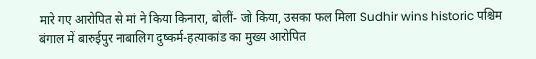मारे गए आरोपित से मां ने किया किनारा, बोलीं- जो किया, उसका फल मिला Sudhir wins historic पश्चिम बंगाल में बारुईपुर नाबालिग दुष्कर्म-हत्याकांड का मुख्य आरोपित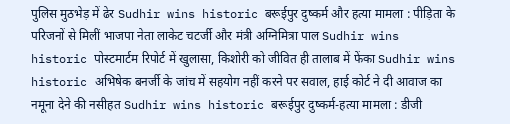पुलिस मुठभेड़ में ढेर Sudhir wins historic बरूईपुर दुष्कर्म और हत्या मामला : पीड़िता के परिजनों से मिलीं भाजपा नेता लाकेट चटर्जी और मंत्री अग्निमित्रा पाल Sudhir wins historic पोस्टमार्टम रिपोर्ट में खुलासा, किशोरी को जीवित ही तालाब में फेंका Sudhir wins historic अभिषेक बनर्जी के जांच में सहयोग नहीं करने पर सवाल, हाई कोर्ट ने दी आवाज का नमूना देने की नसीहत Sudhir wins historic बरूईपुर दुष्कर्म-हत्या मामला : डीजी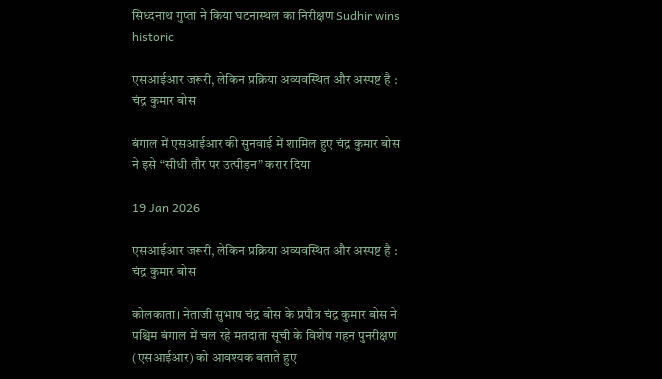सिध्दनाथ गुप्ता ने किया घटनास्थल का निरीक्षण Sudhir wins historic

एसआईआर जरूरी, लेकिन प्रक्रिया अव्यवस्थित और अस्पष्ट है : चंद्र कुमार बोस

बंगाल में एसआईआर की सुनवाई में शामिल हुए चंद्र कुमार बोस ने इसे “सीधी तौर पर उत्पीड़न” करार दिया

19 Jan 2026

एसआईआर जरूरी, लेकिन प्रक्रिया अव्यवस्थित और अस्पष्ट है : चंद्र कुमार बोस

कोलकाता। नेताजी सुभाष चंद्र बोस के प्रपौत्र चंद्र कुमार बोस ने पश्चिम बंगाल में चल रहे मतदाता सूची के विशेष गहन पुनरीक्षण (एसआईआर) को आवश्यक बताते हुए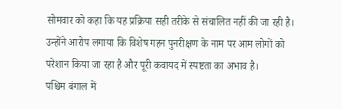सोमवार को कहा कि यह प्रक्रिया सही तरीके से संचालित नहीं की जा रही है। उन्होंने आरोप लगाया कि विशेष गहन पुनरीक्षण के नाम पर आम लोगों को परेशान किया जा रहा है और पूरी कवायद में स्पष्टता का अभाव है।
पश्चिम बंगाल में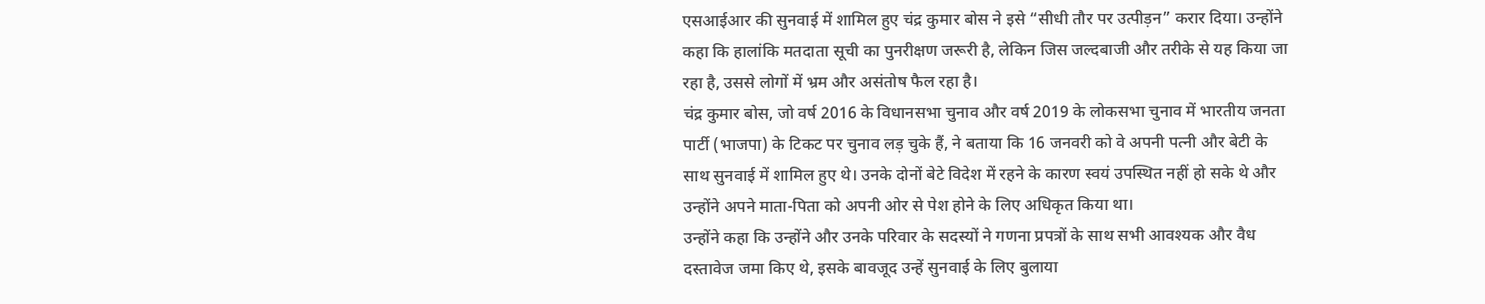एसआईआर की सुनवाई में शामिल हुए चंद्र कुमार बोस ने इसे “सीधी तौर पर उत्पीड़न” करार दिया। उन्होंने कहा कि हालांकि मतदाता सूची का पुनरीक्षण जरूरी है, लेकिन जिस जल्दबाजी और तरीके से यह किया जा रहा है, उससे लोगों में भ्रम और असंतोष फैल रहा है।
चंद्र कुमार बोस, जो वर्ष 2016 के विधानसभा चुनाव और वर्ष 2019 के लोकसभा चुनाव में भारतीय जनता पार्टी (भाजपा) के टिकट पर चुनाव लड़ चुके हैं, ने बताया कि 16 जनवरी को वे अपनी पत्नी और बेटी के साथ सुनवाई में शामिल हुए थे। उनके दोनों बेटे विदेश में रहने के कारण स्वयं उपस्थित नहीं हो सके थे और उन्होंने अपने माता-पिता को अपनी ओर से पेश होने के लिए अधिकृत किया था।
उन्होंने कहा कि उन्होंने और उनके परिवार के सदस्यों ने गणना प्रपत्रों के साथ सभी आवश्यक और वैध दस्तावेज जमा किए थे, इसके बावजूद उन्हें सुनवाई के लिए बुलाया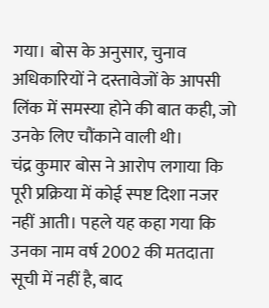गया। बोस के अनुसार, चुनाव अधिकारियों ने दस्तावेजों के आपसी लिंक में समस्या होने की बात कही, जो उनके लिए चौंकाने वाली थी।
चंद्र कुमार बोस ने आरोप लगाया कि पूरी प्रक्रिया में कोई स्पष्ट दिशा नजर नहीं आती। पहले यह कहा गया कि उनका नाम वर्ष 2002 की मतदाता सूची में नहीं है, बाद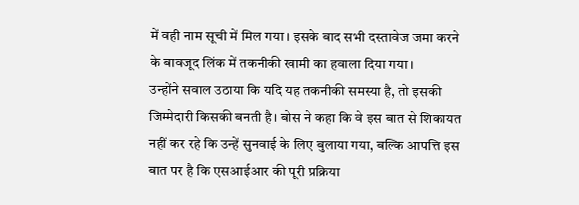में वही नाम सूची में मिल गया। इसके बाद सभी दस्तावेज जमा करने के बावजूद लिंक में तकनीकी खामी का हवाला दिया गया।
उन्होंने सवाल उठाया कि यदि यह तकनीकी समस्या है, तो इसकी जिम्मेदारी किसकी बनती है। बोस ने कहा कि वे इस बात से शिकायत नहीं कर रहे कि उन्हें सुनवाई के लिए बुलाया गया, बल्कि आपत्ति इस बात पर है कि एसआईआर की पूरी प्रक्रिया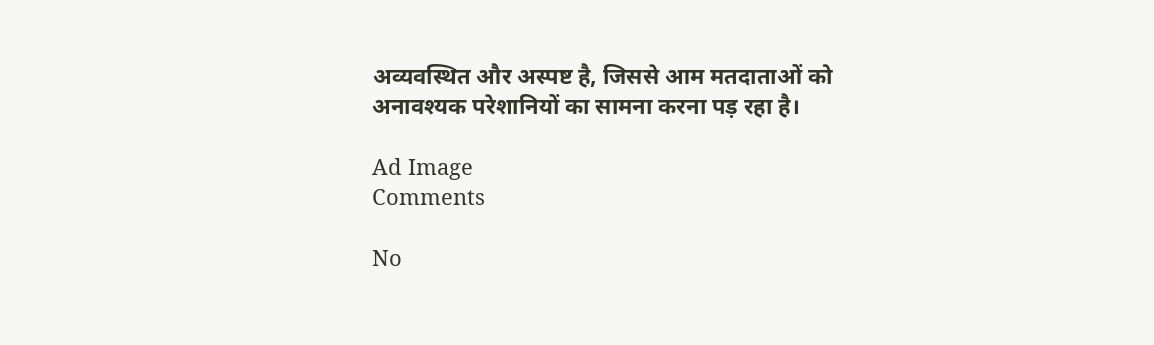अव्यवस्थित और अस्पष्ट है, जिससे आम मतदाताओं को अनावश्यक परेशानियों का सामना करना पड़ रहा है।

Ad Image
Comments

No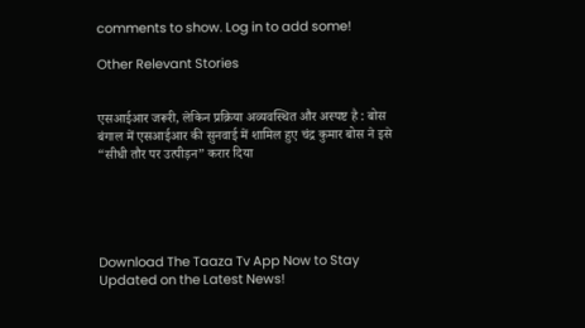comments to show. Log in to add some!

Other Relevant Stories


एसआईआर जरूरी, लेकिन प्रक्रिया अव्यवस्थित और अस्पष्ट है : बोस
बंगाल में एसआईआर की सुनवाई में शामिल हुए चंद्र कुमार बोस ने इसे “सीधी तौर पर उत्पीड़न” करार दिया





Download The Taaza Tv App Now to Stay Updated on the Latest News!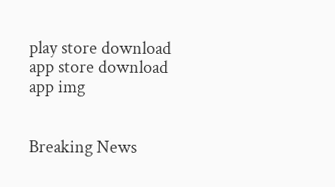play store download
app store download
app img


Breaking News